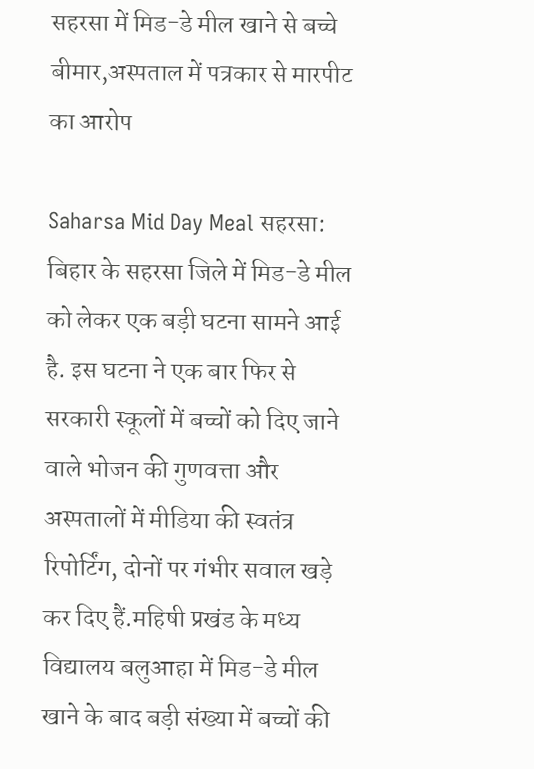सहरसा में मिड-डे मील खाने से बच्चे बीमार,अस्पताल में पत्रकार से मारपीट का आरोप

Saharsa Mid Day Meal सहरसा: बिहार के सहरसा जिले में मिड-डे मील को लेकर एक बड़ी घटना सामने आई है. इस घटना ने एक बार फिर से सरकारी स्कूलों में बच्चों को दिए जाने वाले भोजन की गुणवत्ता और अस्पतालों में मीडिया की स्वतंत्र रिपोर्टिंग, दोनों पर गंभीर सवाल खड़े कर दिए हैं.महिषी प्रखंड के मध्य विद्यालय बलुआहा में मिड-डे मील खाने के बाद बड़ी संख्या में बच्चों की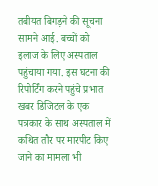तबीयत बिगड़ने की सूचना सामने आई. बच्चों को इलाज के लिए अस्पताल पहुंचाया गया. इस घटना की रिपोर्टिंग करने पहुंचे प्रभात खबर डिजिटल के एक पत्रकार के साथ अस्पताल में कथित तौर पर मारपीट किए जाने का मामला भी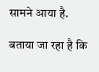सामने आया है.

बताया जा रहा है कि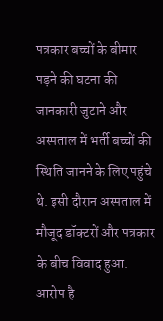पत्रकार बच्चों के बीमार पड़ने की घटना की जानकारी जुटाने और अस्पताल में भर्ती बच्चों की स्थिति जानने के लिए पहुंचे थे. इसी दौरान अस्पताल में मौजूद डॉक्टरों और पत्रकार के बीच विवाद हुआ. आरोप है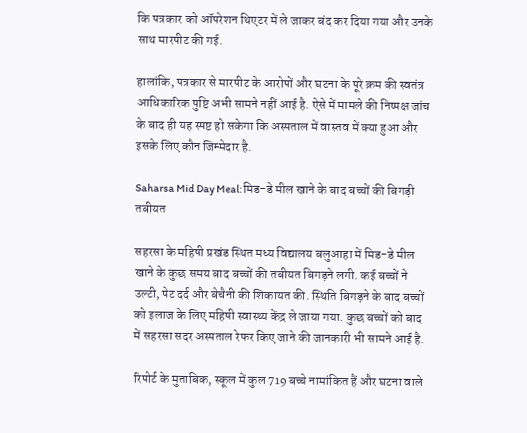कि पत्रकार को ऑपरेशन थिएटर में ले जाकर बंद कर दिया गया और उनके साथ मारपीट की गई.

हालांकि, पत्रकार से मारपीट के आरोपों और घटना के पूरे क्रम की स्वतंत्र आधिकारिक पुष्टि अभी सामने नहीं आई है. ऐसे में मामले की निष्पक्ष जांच के बाद ही यह स्पष्ट हो सकेगा कि अस्पताल में वास्तव में क्या हुआ और इसके लिए कौन जिम्मेदार है.

Saharsa Mid Day Meal:मिड-डे मील खाने के बाद बच्चों की बिगड़ी तबीयत

सहरसा के महिषी प्रखंड स्थित मध्य विद्यालय बलुआहा में मिड-डे मील खाने के कुछ समय बाद बच्चों की तबीयत बिगड़ने लगी. कई बच्चों ने उल्टी, पेट दर्द और बेचैनी की शिकायत की. स्थिति बिगड़ने के बाद बच्चों को इलाज के लिए महिषी स्वास्थ्य केंद्र ले जाया गया. कुछ बच्चों को बाद में सहरसा सदर अस्पताल रेफर किए जाने की जानकारी भी सामने आई है.

रिपोर्ट के मुताबिक, स्कूल में कुल 719 बच्चे नामांकित हैं और घटना वाले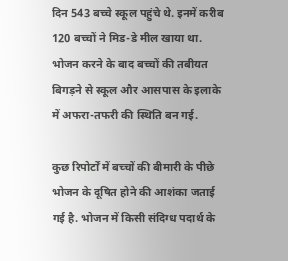दिन 543 बच्चे स्कूल पहुंचे थे. इनमें करीब 120 बच्चों ने मिड-डे मील खाया था. भोजन करने के बाद बच्चों की तबीयत बिगड़ने से स्कूल और आसपास के इलाके में अफरा-तफरी की स्थिति बन गई.

कुछ रिपोर्टों में बच्चों की बीमारी के पीछे भोजन के दूषित होने की आशंका जताई गई है. भोजन में किसी संदिग्ध पदार्थ के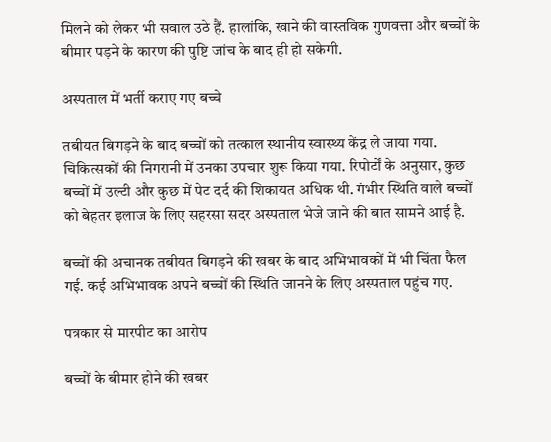मिलने को लेकर भी सवाल उठे हैं. हालांकि, खाने की वास्तविक गुणवत्ता और बच्चों के बीमार पड़ने के कारण की पुष्टि जांच के बाद ही हो सकेगी.

अस्पताल में भर्ती कराए गए बच्चे

तबीयत बिगड़ने के बाद बच्चों को तत्काल स्थानीय स्वास्थ्य केंद्र ले जाया गया. चिकित्सकों की निगरानी में उनका उपचार शुरू किया गया. रिपोर्टों के अनुसार, कुछ बच्चों में उल्टी और कुछ में पेट दर्द की शिकायत अधिक थी. गंभीर स्थिति वाले बच्चों को बेहतर इलाज के लिए सहरसा सदर अस्पताल भेजे जाने की बात सामने आई है.

बच्चों की अचानक तबीयत बिगड़ने की खबर के बाद अभिभावकों में भी चिंता फैल गई. कई अभिभावक अपने बच्चों की स्थिति जानने के लिए अस्पताल पहुंच गए.

पत्रकार से मारपीट का आरोप

बच्चों के बीमार होने की खबर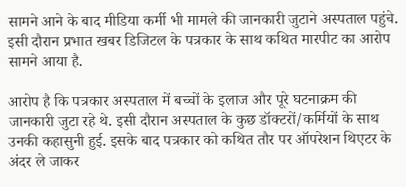सामने आने के बाद मीडिया कर्मी भी मामले की जानकारी जुटाने अस्पताल पहुंचे. इसी दौरान प्रभात खबर डिजिटल के पत्रकार के साथ कथित मारपीट का आरोप सामने आया है.

आरोप है कि पत्रकार अस्पताल में बच्चों के इलाज और पूरे घटनाक्रम की जानकारी जुटा रहे थे. इसी दौरान अस्पताल के कुछ डॉक्टरों/कर्मियों के साथ उनकी कहासुनी हुई. इसके बाद पत्रकार को कथित तौर पर ऑपरेशन थिएटर के अंदर ले जाकर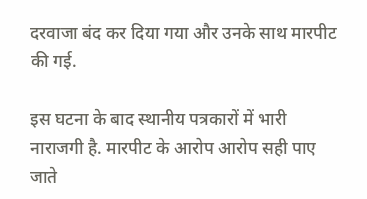दरवाजा बंद कर दिया गया और उनके साथ मारपीट की गई.

इस घटना के बाद स्थानीय पत्रकारों में भारी नाराजगी है. मारपीट के आरोप आरोप सही पाए जाते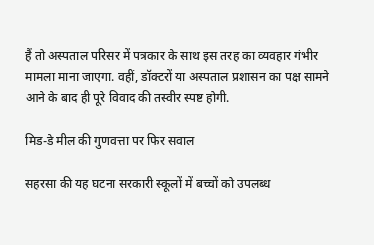हैं तो अस्पताल परिसर में पत्रकार के साथ इस तरह का व्यवहार गंभीर मामला माना जाएगा. वहीं, डॉक्टरों या अस्पताल प्रशासन का पक्ष सामने आने के बाद ही पूरे विवाद की तस्वीर स्पष्ट होगी.

मिड-डे मील की गुणवत्ता पर फिर सवाल

सहरसा की यह घटना सरकारी स्कूलों में बच्चों को उपलब्ध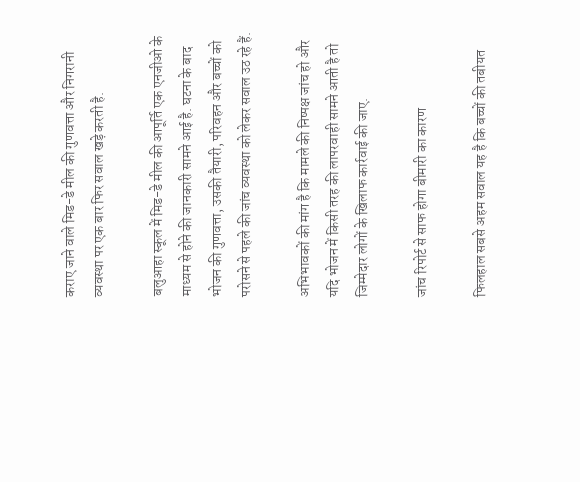कराए जाने वाले मिड-डे मील की गुणवत्ता और निगरानी व्यवस्था पर एक बार फिर सवाल खड़े करती है.

बलुआहा स्कूल में मिड-डे मील की आपूर्ति एक एनजीओ के माध्यम से होने की जानकारी सामने आई है. घटना के बाद भोजन की गुणवत्ता, उसकी तैयारी, परिवहन और बच्चों को परोसने से पहले की जांच व्यवस्था को लेकर सवाल उठ रहे हैं.

अभिभावकों की मांग है कि मामले की निष्पक्ष जांच हो और यदि भोजन में किसी तरह की लापरवाही सामने आती है तो जिम्मेदार लोगों के खिलाफ कार्रवाई की जाए.

जांच रिपोर्ट से साफ होगा बीमारी का कारण

फिलहाल सबसे अहम सवाल यह है कि बच्चों की तबीयत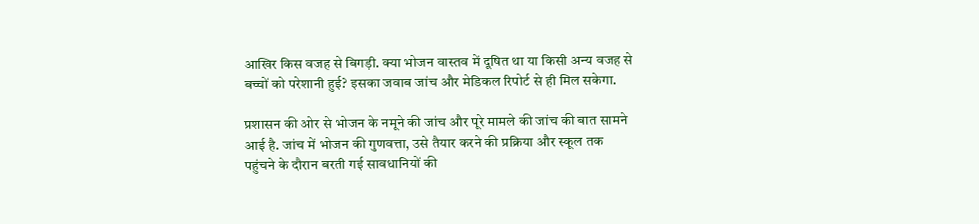आखिर किस वजह से बिगड़ी. क्या भोजन वास्तव में दूषित था या किसी अन्य वजह से बच्चों को परेशानी हुई? इसका जवाब जांच और मेडिकल रिपोर्ट से ही मिल सकेगा.

प्रशासन की ओर से भोजन के नमूने की जांच और पूरे मामले की जांच की बात सामने आई है. जांच में भोजन की गुणवत्ता, उसे तैयार करने की प्रक्रिया और स्कूल तक पहुंचने के दौरान बरती गई सावधानियों की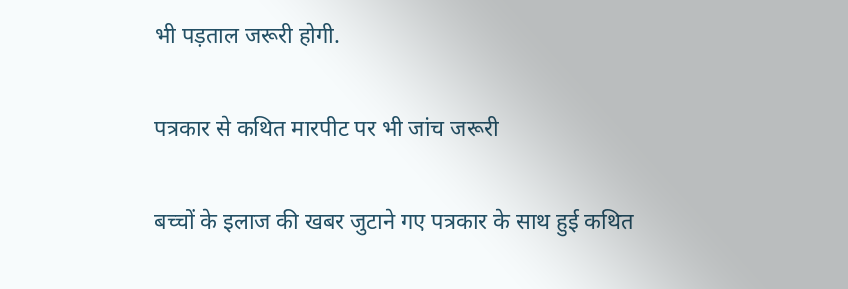भी पड़ताल जरूरी होगी.

पत्रकार से कथित मारपीट पर भी जांच जरूरी

बच्चों के इलाज की खबर जुटाने गए पत्रकार के साथ हुई कथित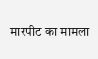मारपीट का मामला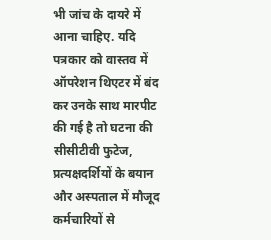भी जांच के दायरे में आना चाहिए. यदि पत्रकार को वास्तव में ऑपरेशन थिएटर में बंद कर उनके साथ मारपीट की गई है तो घटना की सीसीटीवी फुटेज, प्रत्यक्षदर्शियों के बयान और अस्पताल में मौजूद कर्मचारियों से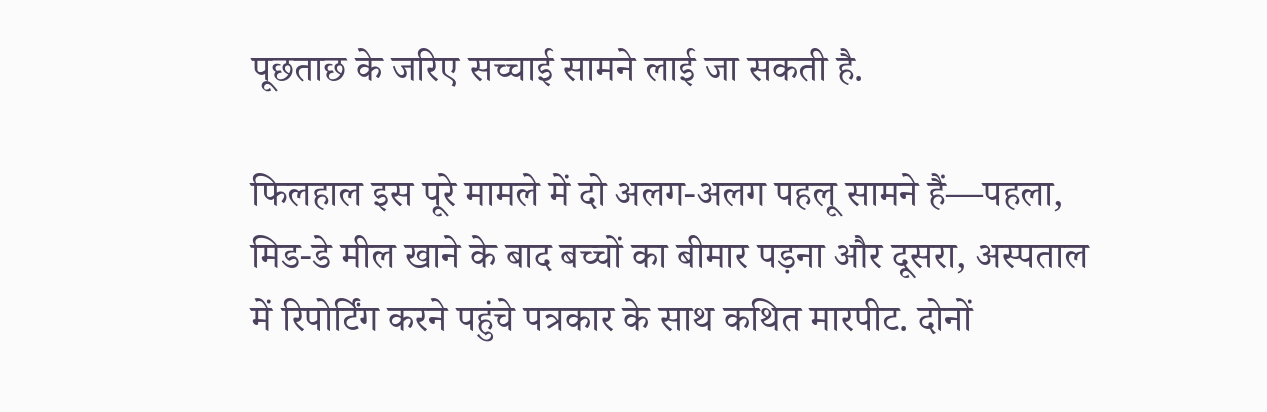पूछताछ के जरिए सच्चाई सामने लाई जा सकती है.

फिलहाल इस पूरे मामले में दो अलग-अलग पहलू सामने हैं—पहला, मिड-डे मील खाने के बाद बच्चों का बीमार पड़ना और दूसरा, अस्पताल में रिपोर्टिंग करने पहुंचे पत्रकार के साथ कथित मारपीट. दोनों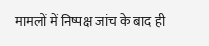मामलों में निष्पक्ष जांच के बाद ही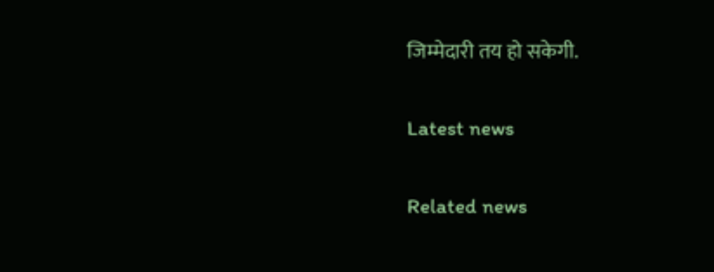जिम्मेदारी तय हो सकेगी.

Latest news

Related news